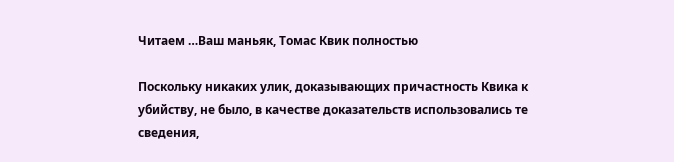Читаем …Ваш маньяк, Томас Квик полностью

Поскольку никаких улик, доказывающих причастность Квика к убийству, не было, в качестве доказательств использовались те сведения,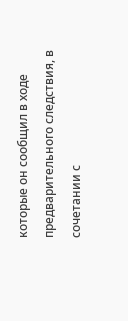которые он сообщил в ходе предварительного следствия, в сочетании с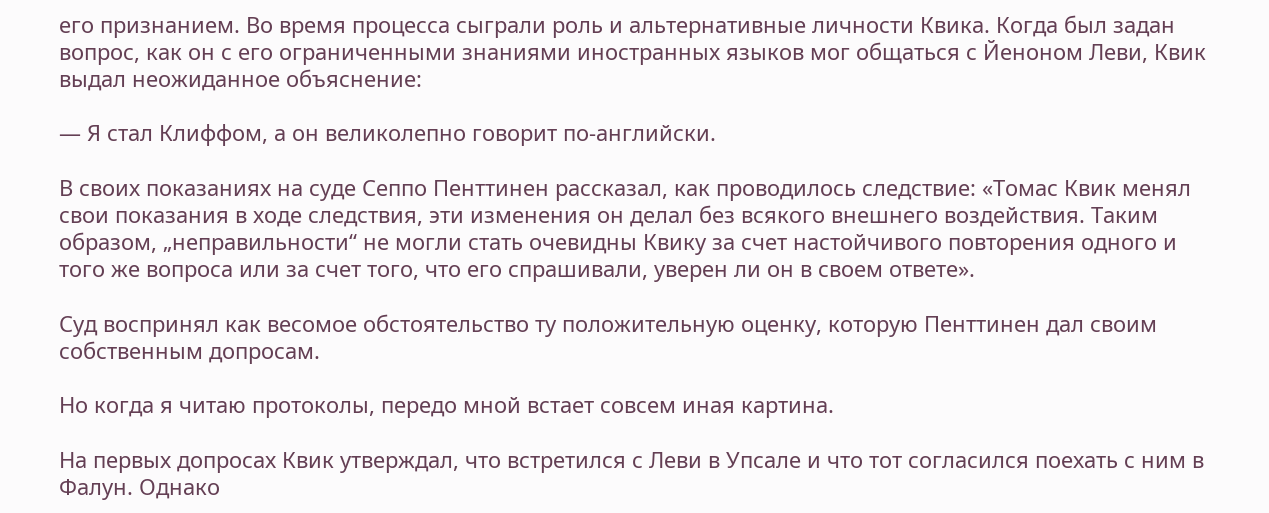его признанием. Во время процесса сыграли роль и альтернативные личности Квика. Когда был задан вопрос, как он с его ограниченными знаниями иностранных языков мог общаться с Йеноном Леви, Квик выдал неожиданное объяснение:

— Я стал Клиффом, а он великолепно говорит по-английски.

В своих показаниях на суде Сеппо Пенттинен рассказал, как проводилось следствие: «Томас Квик менял свои показания в ходе следствия, эти изменения он делал без всякого внешнего воздействия. Таким образом, „неправильности“ не могли стать очевидны Квику за счет настойчивого повторения одного и того же вопроса или за счет того, что его спрашивали, уверен ли он в своем ответе».

Суд воспринял как весомое обстоятельство ту положительную оценку, которую Пенттинен дал своим собственным допросам.

Но когда я читаю протоколы, передо мной встает совсем иная картина.

На первых допросах Квик утверждал, что встретился с Леви в Упсале и что тот согласился поехать с ним в Фалун. Однако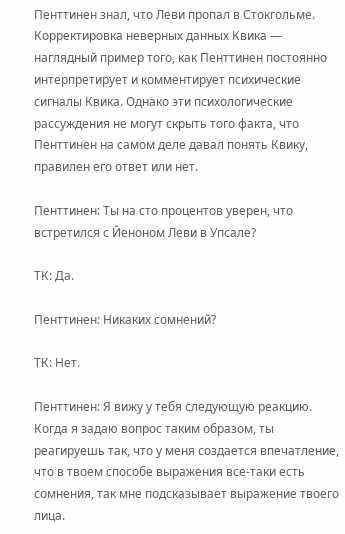Пенттинен знал, что Леви пропал в Стокгольме. Корректировка неверных данных Квика — наглядный пример того, как Пенттинен постоянно интерпретирует и комментирует психические сигналы Квика. Однако эти психологические рассуждения не могут скрыть того факта, что Пенттинен на самом деле давал понять Квику, правилен его ответ или нет.

Пенттинен: Ты на сто процентов уверен, что встретился с Йеноном Леви в Упсале?

ТК: Да.

Пенттинен: Никаких сомнений?

ТК: Нет.

Пенттинен: Я вижу у тебя следующую реакцию. Когда я задаю вопрос таким образом, ты реагируешь так, что у меня создается впечатление, что в твоем способе выражения все-таки есть сомнения, так мне подсказывает выражение твоего лица.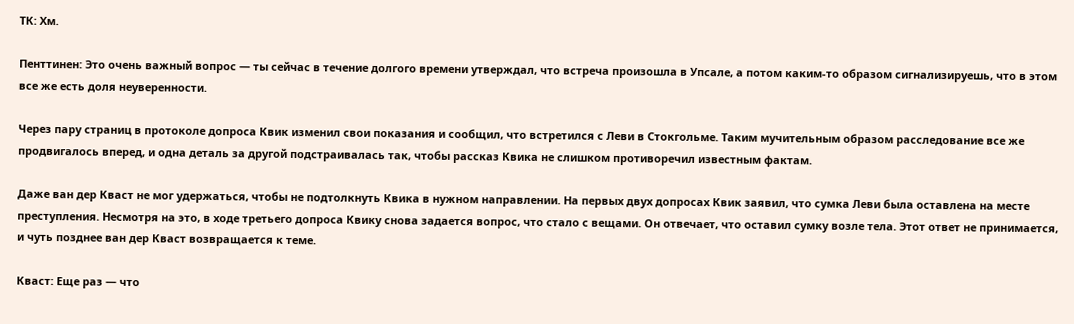ТК: Хм.

Пенттинен: Это очень важный вопрос — ты сейчас в течение долгого времени утверждал, что встреча произошла в Упсале, а потом каким-то образом сигнализируешь, что в этом все же есть доля неуверенности.

Через пару страниц в протоколе допроса Квик изменил свои показания и сообщил, что встретился с Леви в Стокгольме. Таким мучительным образом расследование все же продвигалось вперед, и одна деталь за другой подстраивалась так, чтобы рассказ Квика не слишком противоречил известным фактам.

Даже ван дер Кваст не мог удержаться, чтобы не подтолкнуть Квика в нужном направлении. На первых двух допросах Квик заявил, что сумка Леви была оставлена на месте преступления. Несмотря на это, в ходе третьего допроса Квику снова задается вопрос, что стало с вещами. Он отвечает, что оставил сумку возле тела. Этот ответ не принимается, и чуть позднее ван дер Кваст возвращается к теме.

Кваст: Еще раз — что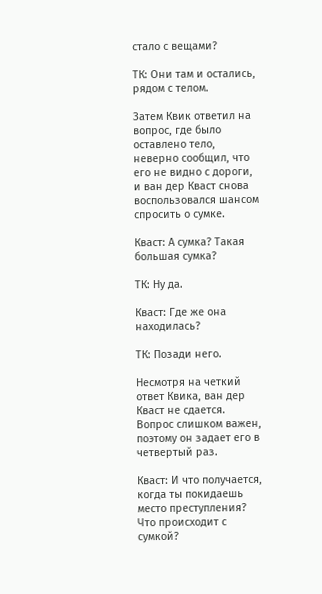стало с вещами?

ТК: Они там и остались, рядом с телом.

Затем Квик ответил на вопрос, где было оставлено тело, неверно сообщил, что его не видно с дороги, и ван дер Кваст снова воспользовался шансом спросить о сумке.

Кваст: А сумка? Такая большая сумка?

ТК: Ну да.

Кваст: Где же она находилась?

ТК: Позади него.

Несмотря на четкий ответ Квика, ван дер Кваст не сдается. Вопрос слишком важен, поэтому он задает его в четвертый раз.

Кваст: И что получается, когда ты покидаешь место преступления? Что происходит с сумкой?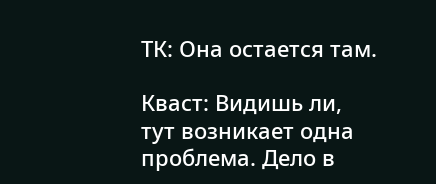ТК: Она остается там.

Кваст: Видишь ли, тут возникает одна проблема. Дело в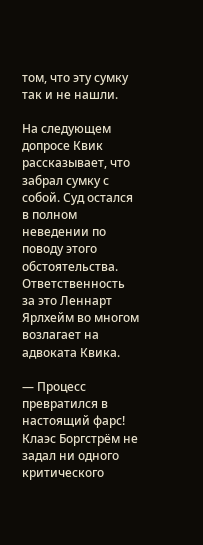том, что эту сумку так и не нашли.

На следующем допросе Квик рассказывает, что забрал сумку с собой. Суд остался в полном неведении по поводу этого обстоятельства. Ответственность за это Леннарт Ярлхейм во многом возлагает на адвоката Квика.

— Процесс превратился в настоящий фарс! Клаэс Боргстрём не задал ни одного критического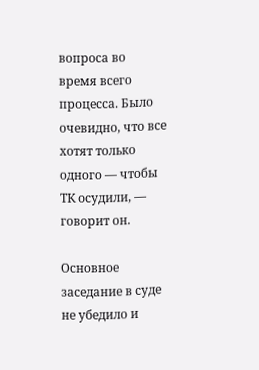вопроса во время всего процесса. Было очевидно, что все хотят только одного — чтобы ТК осудили, — говорит он.

Основное заседание в суде не убедило и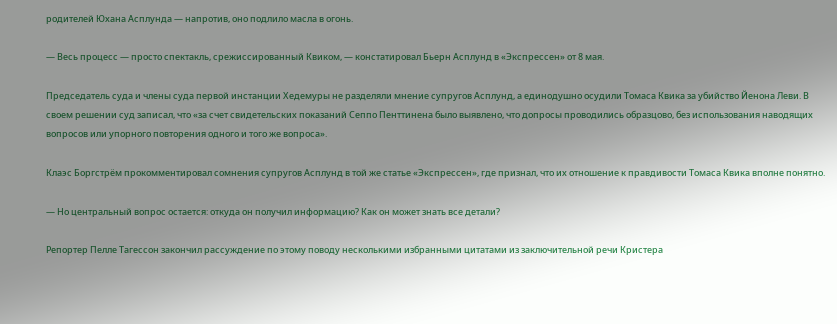родителей Юхана Асплунда — напротив, оно подлило масла в огонь.

— Весь процесс — просто спектакль, срежиссированный Квиком, — констатировал Бьерн Асплунд в «Экспрессен» от 8 мая.

Председатель суда и члены суда первой инстанции Хедемуры не разделяли мнение супругов Асплунд, а единодушно осудили Томаса Квика за убийство Йенона Леви. В своем решении суд записал, что «за счет свидетельских показаний Сеппо Пенттинена было выявлено, что допросы проводились образцово, без использования наводящих вопросов или упорного повторения одного и того же вопроса».

Клаэс Боргстрём прокомментировал сомнения супругов Асплунд в той же статье «Экспрессен», где признал, что их отношение к правдивости Томаса Квика вполне понятно.

— Но центральный вопрос остается: откуда он получил информацию? Как он может знать все детали?

Репортер Пелле Тагессон закончил рассуждение по этому поводу несколькими избранными цитатами из заключительной речи Кристера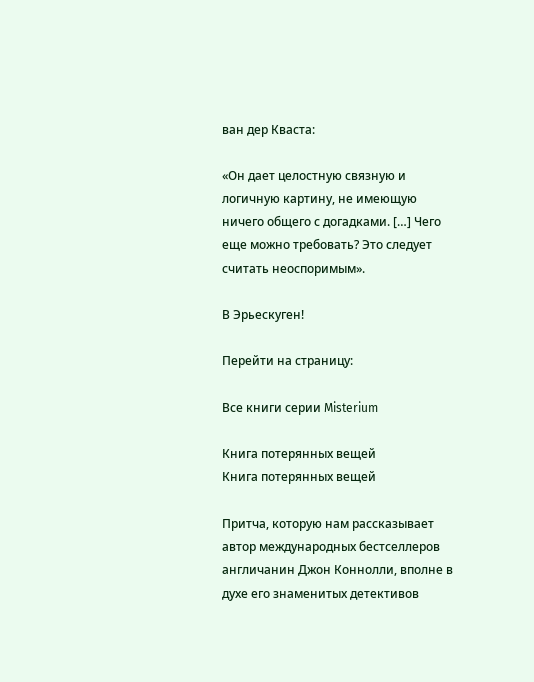ван дер Кваста:

«Он дает целостную связную и логичную картину, не имеющую ничего общего с догадками. […] Чего еще можно требовать? Это следует считать неоспоримым».

В Эрьескуген!

Перейти на страницу:

Все книги серии Misterium

Книга потерянных вещей
Книга потерянных вещей

Притча, которую нам рассказывает автор международных бестселлеров англичанин Джон Коннолли, вполне в духе его знаменитых детективов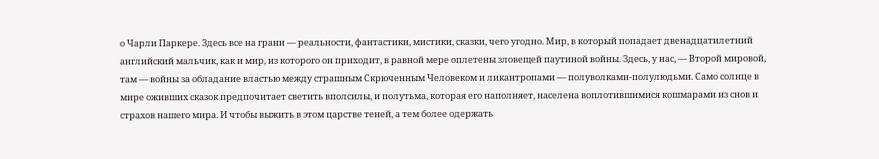о Чарли Паркере. Здесь все на грани — реальности, фантастики, мистики, сказки, чего угодно. Мир, в который попадает двенадцатилетний английский мальчик, как и мир, из которого он приходит, в равной мере оплетены зловещей паутиной войны. Здесь, у нас, — Второй мировой, там — войны за обладание властью между страшным Скрюченным Человеком и ликантропами — полуволками-полулюдьми. Само солнце в мире оживших сказок предпочитает светить вполсилы, и полутьма, которая его наполняет, населена воплотившимися кошмарами из снов и страхов нашего мира. И чтобы выжить в этом царстве теней, а тем более одержать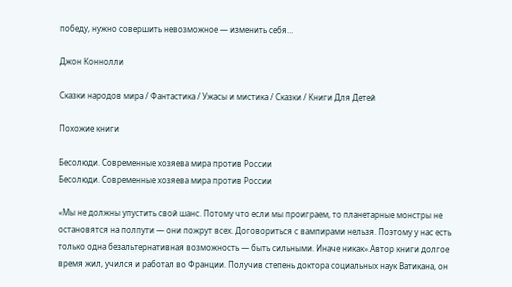победу, нужно совершить невозможное — изменить себя…

Джон Коннолли

Сказки народов мира / Фантастика / Ужасы и мистика / Сказки / Книги Для Детей

Похожие книги

Бесолюди. Современные хозяева мира против России
Бесолюди. Современные хозяева мира против России

«Мы не должны упустить свой шанс. Потому что если мы проиграем, то планетарные монстры не остановятся на полпути — они пожрут всех. Договориться с вампирами нельзя. Поэтому у нас есть только одна безальтернативная возможность — быть сильными. Иначе никак».Автор книги долгое время жил, учился и работал во Франции. Получив степень доктора социальных наук Ватикана, он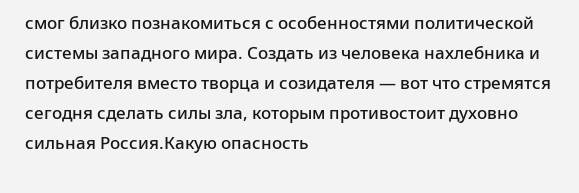смог близко познакомиться с особенностями политической системы западного мира. Создать из человека нахлебника и потребителя вместо творца и созидателя — вот что стремятся сегодня сделать силы зла, которым противостоит духовно сильная Россия.Какую опасность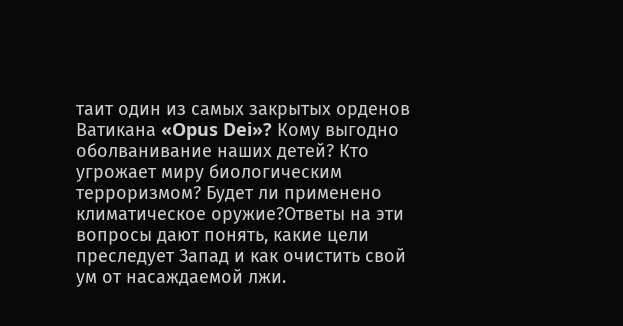таит один из самых закрытых орденов Ватикана «Opus Dei»? Кому выгодно оболванивание наших детей? Кто угрожает миру биологическим терроризмом? Будет ли применено климатическое оружие?Ответы на эти вопросы дают понять, какие цели преследует Запад и как очистить свой ум от насаждаемой лжи.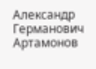Александр Германович Артамонов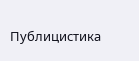Публицистика